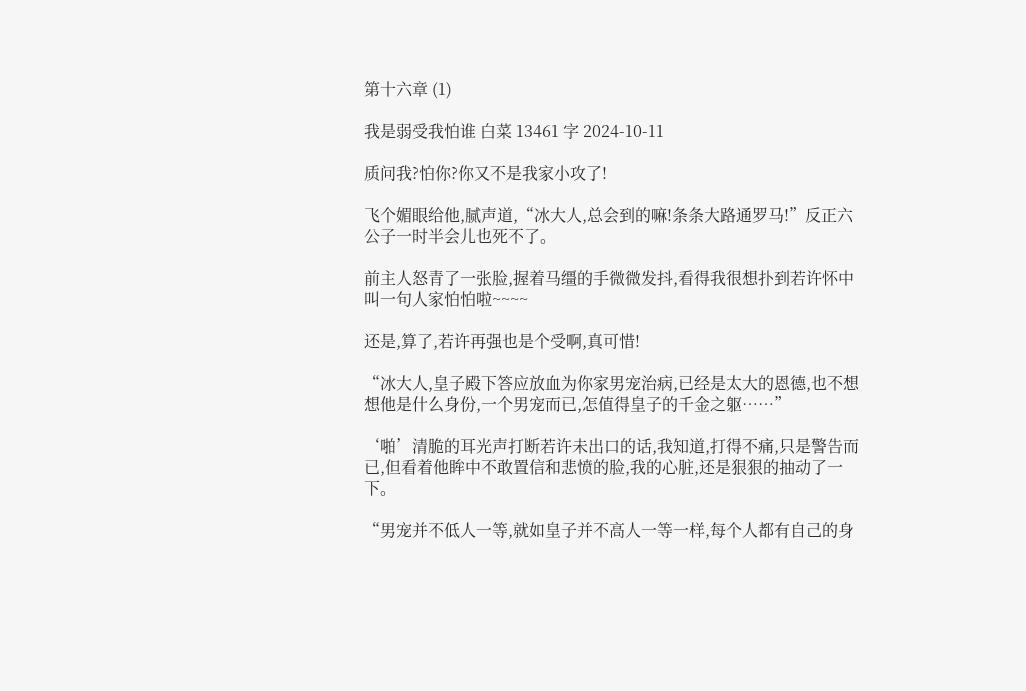第十六章 (1)

我是弱受我怕谁 白菜 13461 字 2024-10-11

质问我?怕你?你又不是我家小攻了!

飞个媚眼给他,腻声道,“冰大人,总会到的嘛!条条大路通罗马!”反正六公子一时半会儿也死不了。

前主人怒青了一张脸,握着马缰的手微微发抖,看得我很想扑到若许怀中叫一句人家怕怕啦~~~~

还是,算了,若许再强也是个受啊,真可惜!

“冰大人,皇子殿下答应放血为你家男宠治病,已经是太大的恩德,也不想想他是什么身份,一个男宠而已,怎值得皇子的千金之躯……”

‘啪’清脆的耳光声打断若许未出口的话,我知道,打得不痛,只是警告而已,但看着他眸中不敢置信和悲愤的脸,我的心脏,还是狠狠的抽动了一下。

“男宠并不低人一等,就如皇子并不高人一等一样,每个人都有自己的身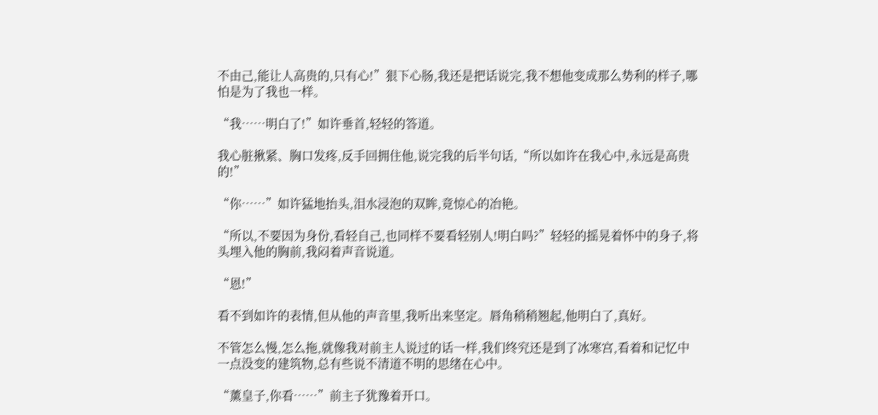不由己,能让人高贵的,只有心!”狠下心肠,我还是把话说完,我不想他变成那么势利的样子,哪怕是为了我也一样。

“我……明白了!”如许垂首,轻轻的答道。

我心脏揪紧、胸口发疼,反手回拥住他,说完我的后半句话,“所以如许在我心中,永远是高贵的!”

“你……”如许猛地抬头,泪水浸泡的双眸,竟惊心的冶艳。

“所以,不要因为身份,看轻自己,也同样不要看轻别人!明白吗?”轻轻的摇晃着怀中的身子,将头埋入他的胸前,我闷着声音说道。

“恩!”

看不到如许的表情,但从他的声音里,我听出来坚定。唇角稍稍翘起,他明白了,真好。

不管怎么慢,怎么拖,就像我对前主人说过的话一样,我们终究还是到了冰寒宫,看着和记忆中一点没变的建筑物,总有些说不清道不明的思绪在心中。

“薰皇子,你看……”前主子犹豫着开口。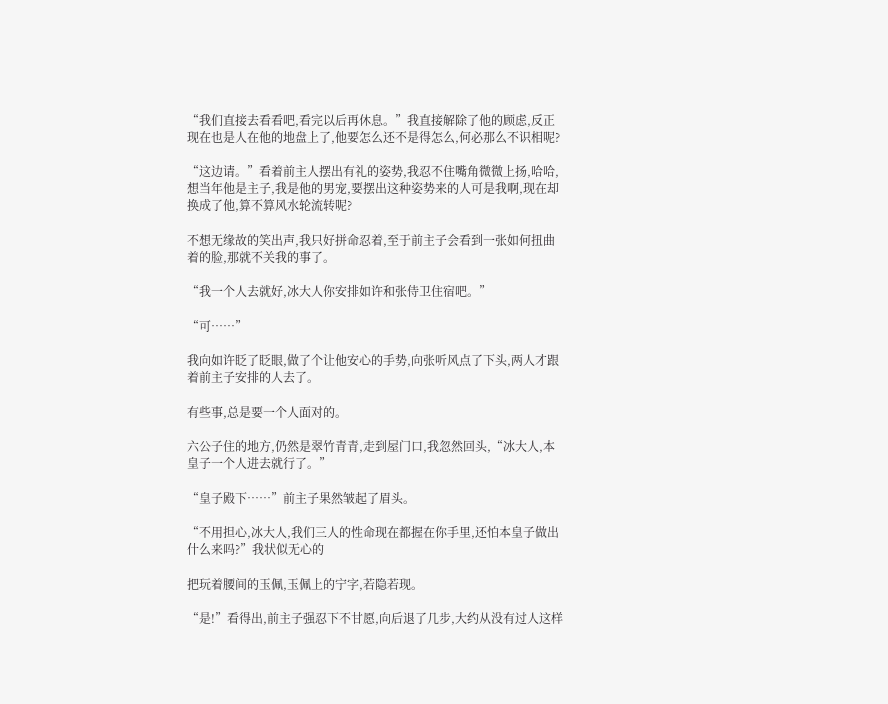“我们直接去看看吧,看完以后再休息。”我直接解除了他的顾虑,反正现在也是人在他的地盘上了,他要怎么还不是得怎么,何必那么不识相呢?

“这边请。”看着前主人摆出有礼的姿势,我忍不住嘴角微微上扬,哈哈,想当年他是主子,我是他的男宠,要摆出这种姿势来的人可是我啊,现在却换成了他,算不算风水轮流转呢?

不想无缘故的笑出声,我只好拼命忍着,至于前主子会看到一张如何扭曲着的脸,那就不关我的事了。

“我一个人去就好,冰大人你安排如许和张侍卫住宿吧。”

“可……”

我向如许眨了眨眼,做了个让他安心的手势,向张听风点了下头,两人才跟着前主子安排的人去了。

有些事,总是要一个人面对的。

六公子住的地方,仍然是翠竹青青,走到屋门口,我忽然回头,“冰大人,本皇子一个人进去就行了。”

“皇子殿下……”前主子果然皱起了眉头。

“不用担心,冰大人,我们三人的性命现在都握在你手里,还怕本皇子做出什么来吗?”我状似无心的

把玩着腰间的玉佩,玉佩上的宁字,若隐若现。

“是!”看得出,前主子强忍下不甘愿,向后退了几步,大约从没有过人这样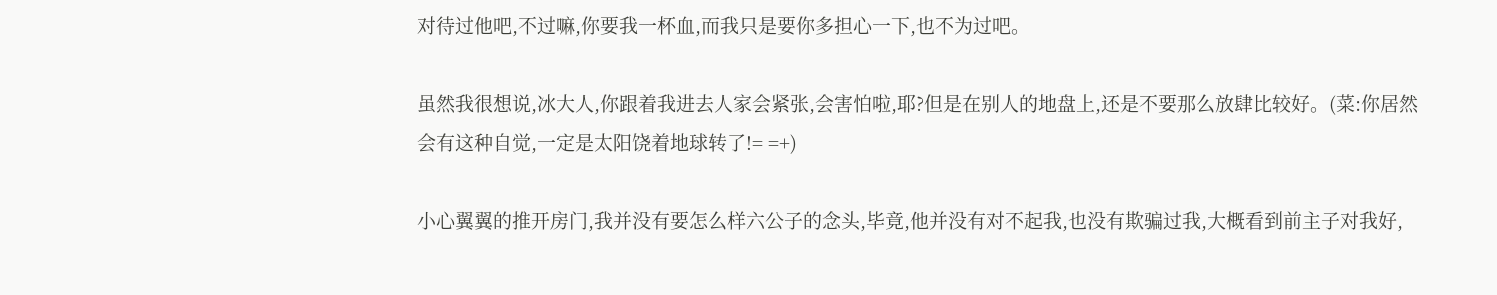对待过他吧,不过嘛,你要我一杯血,而我只是要你多担心一下,也不为过吧。

虽然我很想说,冰大人,你跟着我进去人家会紧张,会害怕啦,耶?但是在别人的地盘上,还是不要那么放肆比较好。(菜:你居然会有这种自觉,一定是太阳饶着地球转了!= =+)

小心翼翼的推开房门,我并没有要怎么样六公子的念头,毕竟,他并没有对不起我,也没有欺骗过我,大概看到前主子对我好,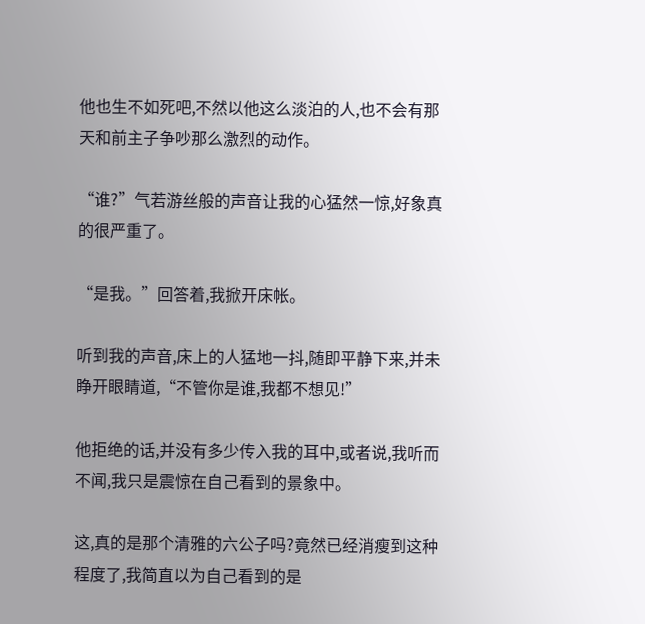他也生不如死吧,不然以他这么淡泊的人,也不会有那天和前主子争吵那么激烈的动作。

“谁?”气若游丝般的声音让我的心猛然一惊,好象真的很严重了。

“是我。”回答着,我掀开床帐。

听到我的声音,床上的人猛地一抖,随即平静下来,并未睁开眼睛道,“不管你是谁,我都不想见!”

他拒绝的话,并没有多少传入我的耳中,或者说,我听而不闻,我只是震惊在自己看到的景象中。

这,真的是那个清雅的六公子吗?竟然已经消瘦到这种程度了,我简直以为自己看到的是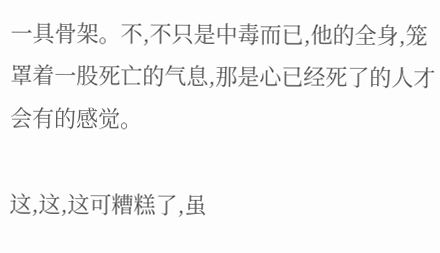一具骨架。不,不只是中毒而已,他的全身,笼罩着一股死亡的气息,那是心已经死了的人才会有的感觉。

这,这,这可糟糕了,虽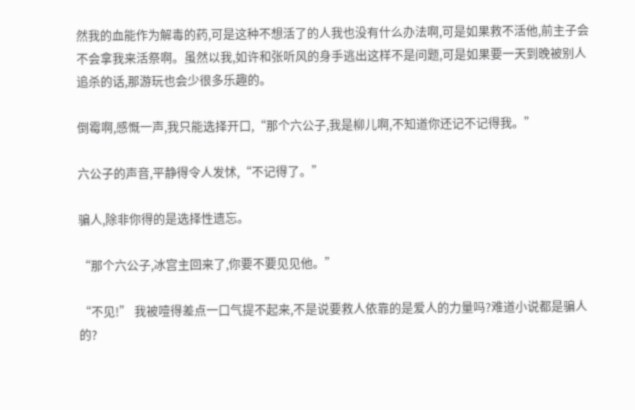然我的血能作为解毒的药,可是这种不想活了的人我也没有什么办法啊,可是如果救不活他,前主子会不会拿我来活祭啊。虽然以我,如许和张听风的身手逃出这样不是问题,可是如果要一天到晚被别人追杀的话,那游玩也会少很多乐趣的。

倒霉啊,感慨一声,我只能选择开口,“那个六公子,我是柳儿啊,不知道你还记不记得我。”

六公子的声音,平静得令人发怵,“不记得了。”

骗人,除非你得的是选择性遗忘。

“那个六公子,冰宫主回来了,你要不要见见他。”

“不见!” 我被噎得差点一口气提不起来,不是说要救人依靠的是爱人的力量吗?难道小说都是骗人的?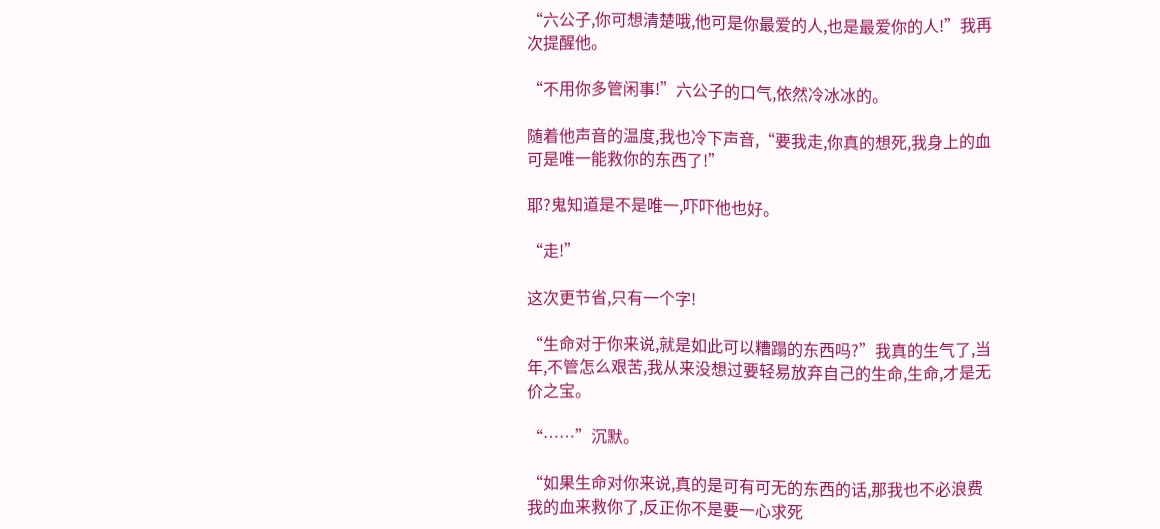“六公子,你可想清楚哦,他可是你最爱的人,也是最爱你的人!”我再次提醒他。

“不用你多管闲事!”六公子的口气,依然冷冰冰的。

随着他声音的温度,我也冷下声音,“要我走,你真的想死,我身上的血可是唯一能救你的东西了!”

耶?鬼知道是不是唯一,吓吓他也好。

“走!”

这次更节省,只有一个字!

“生命对于你来说,就是如此可以糟蹋的东西吗?”我真的生气了,当年,不管怎么艰苦,我从来没想过要轻易放弃自己的生命,生命,才是无价之宝。

“……”沉默。

“如果生命对你来说,真的是可有可无的东西的话,那我也不必浪费我的血来救你了,反正你不是要一心求死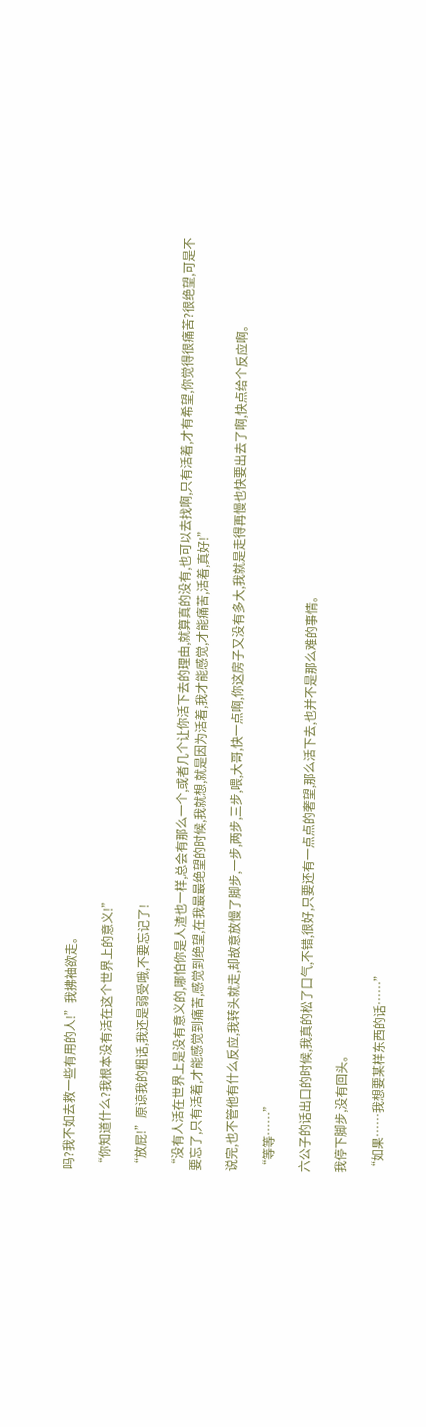吗?我不如去救一些有用的人!”我拂袖欲走。

“你知道什么?我根本没有活在这个世界上的意义!”

“放屁!”原谅我的粗话,我还是弱受哦,不要忘记了!

“没有人活在世界上是没有意义的,哪怕你是人渣也一样,总会有那么一个,或者几个让你活下去的理由,就算真的没有,也可以去找啊,只有活着,才有希望,你觉得很痛苦?很绝望,可是不要忘了,只有活着,才能感觉到痛苦,感觉到绝望,在我最最绝望的时候,我就想,就是因为活着,我才能感觉,才能痛苦,活着,真好!”

说完,也不管他有什么反应,我转头就走,却故意放慢了脚步,一步,两步,三步,喂,大哥,快一点啊,你这房子又没有多大,我就是走得再慢也快要出去了啊,快点给个反应啊。

“等等……”

六公子的话出口的时候,我真的松了口气,不错,很好,只要还有一点点的奢望,那么活下去,也并不是那么难的事情。

我停下脚步,没有回头。

“如果……我想要某样东西的话……”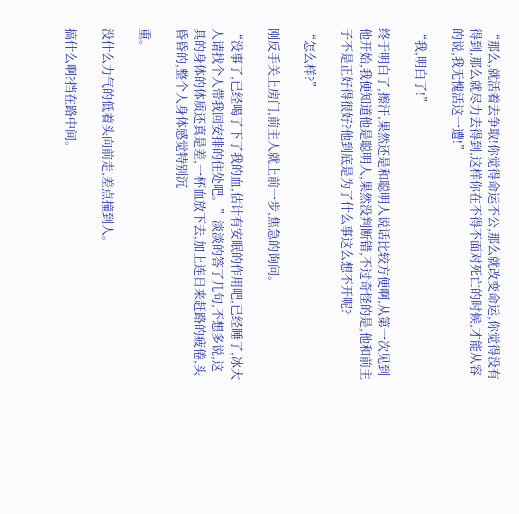“那么,就活着去争取!你觉得命运不公,那么就改变命运,你觉得没有得到,那么就尽力去得到,这样你在不得不面对死亡的时候,才能从容的说,我无愧活这一遭!”

“我,明白了!”

终于明白了,擦汗,果然还是和聪明人说话比较方便啊,从第一次见到他开始,我便知道他是聪明人,果然没判断错,不过奇怪的是,他和前主子不是正好得很好?他到底是为了什么事这么想不开呢?

“怎么样?”

刚反手关上房门,前主人就上前一步,焦急的询问。

“没事了,已经喝了下了我的血,估计有安眠的作用吧,已经睡了,冰大人请找个人带我回安排的住处吧。”淡淡的答了几句,不想多说,这具的身体的体质还真是差,一杯血放下去,加上连日来赶路的疲倦,头昏昏的,整个人身体感觉特别沉

重。

没什么力气的低着头向前走,差点撞到人。

搞什么啊?挡在路中间。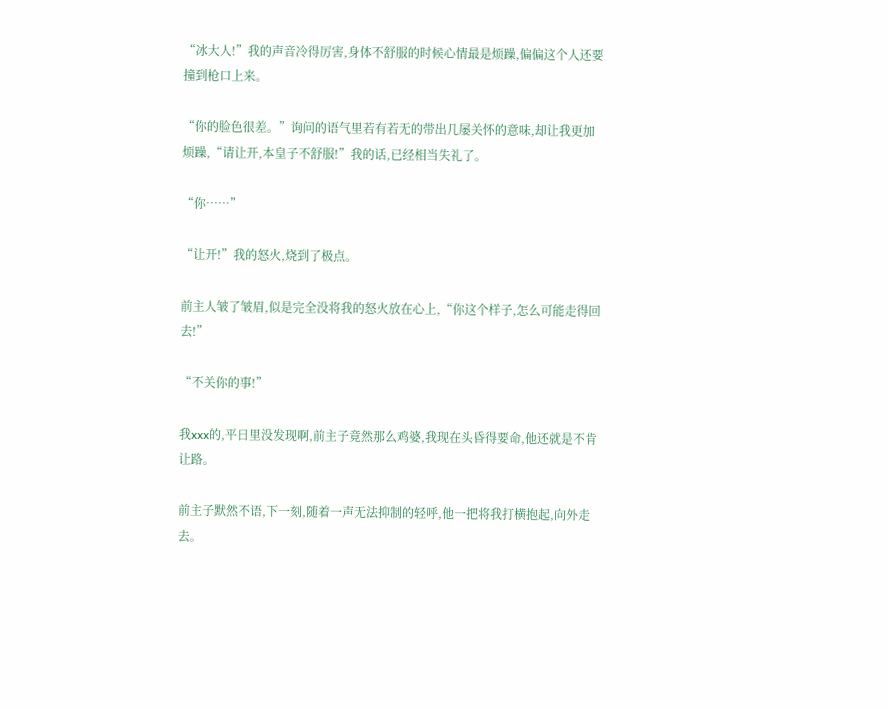“冰大人!”我的声音冷得厉害,身体不舒服的时候心情最是烦躁,偏偏这个人还要撞到枪口上来。

“你的脸色很差。”询问的语气里若有若无的带出几屡关怀的意味,却让我更加烦躁,“请让开,本皇子不舒服!”我的话,已经相当失礼了。

“你……”

“让开!”我的怒火,烧到了极点。

前主人皱了皱眉,似是完全没将我的怒火放在心上,“你这个样子,怎么可能走得回去!”

“不关你的事!”

我xxx的,平日里没发现啊,前主子竟然那么鸡婆,我现在头昏得要命,他还就是不肯让路。

前主子默然不语,下一刻,随着一声无法抑制的轻呼,他一把将我打横抱起,向外走去。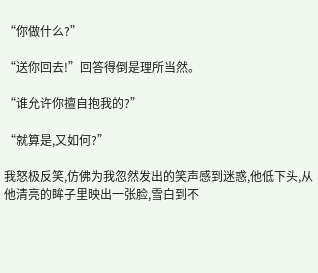“你做什么?”

“送你回去!”回答得倒是理所当然。

“谁允许你擅自抱我的?”

“就算是,又如何?”

我怒极反笑,仿佛为我忽然发出的笑声感到迷惑,他低下头,从他清亮的眸子里映出一张脸,雪白到不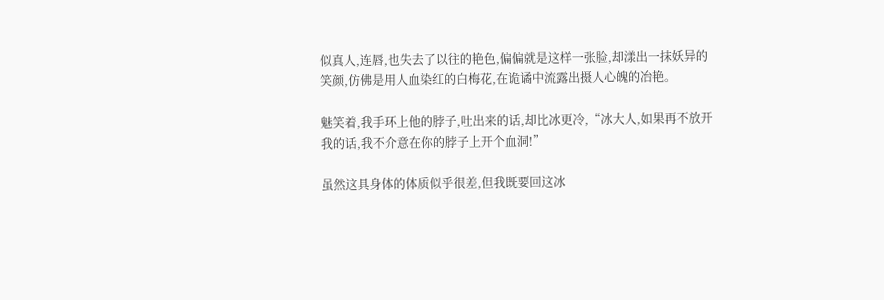似真人,连唇,也失去了以往的艳色,偏偏就是这样一张脸,却漾出一抹妖异的笑颜,仿佛是用人血染红的白梅花,在诡谲中流露出摄人心魄的冶艳。

魅笑着,我手环上他的脖子,吐出来的话,却比冰更冷,“冰大人,如果再不放开我的话,我不介意在你的脖子上开个血洞!”

虽然这具身体的体质似乎很差,但我既要回这冰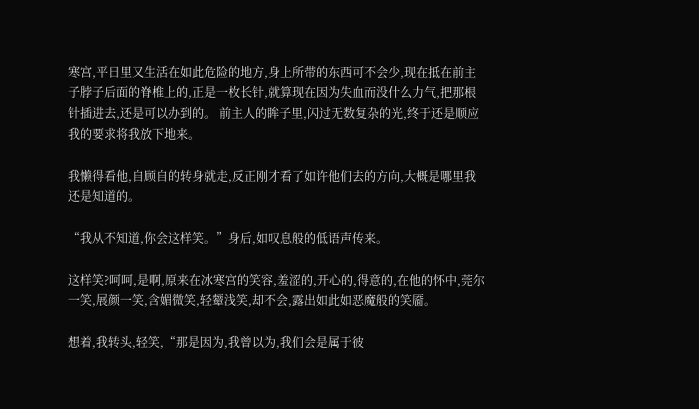寒宫,平日里又生活在如此危险的地方,身上所带的东西可不会少,现在抵在前主子脖子后面的脊椎上的,正是一枚长针,就算现在因为失血而没什么力气,把那根针插进去,还是可以办到的。 前主人的眸子里,闪过无数复杂的光,终于还是顺应我的要求将我放下地来。

我懒得看他,自顾自的转身就走,反正刚才看了如许他们去的方向,大概是哪里我还是知道的。

“我从不知道,你会这样笑。”身后,如叹息般的低语声传来。

这样笑?呵呵,是啊,原来在冰寒宫的笑容,羞涩的,开心的,得意的,在他的怀中,莞尔一笑,展颜一笑,含媚微笑,轻颦浅笑,却不会,露出如此如恶魔般的笑靥。

想着,我转头,轻笑,“那是因为,我曾以为,我们会是属于彼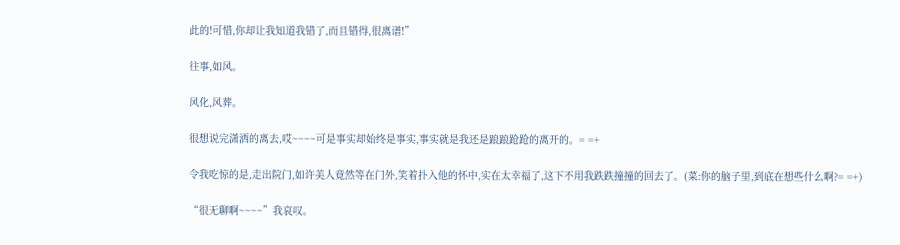此的!可惜,你却让我知道我错了,而且错得,很离谱!”

往事,如风。

风化,风葬。

很想说完潇洒的离去,哎~~~~可是事实却始终是事实,事实就是我还是踉踉跄跄的离开的。= =+

令我吃惊的是,走出院门,如许美人竟然等在门外,笑着扑入他的怀中,实在太幸福了,这下不用我跌跌撞撞的回去了。(菜:你的脑子里,到底在想些什么啊?= =+)

“很无聊啊~~~~”我哀叹。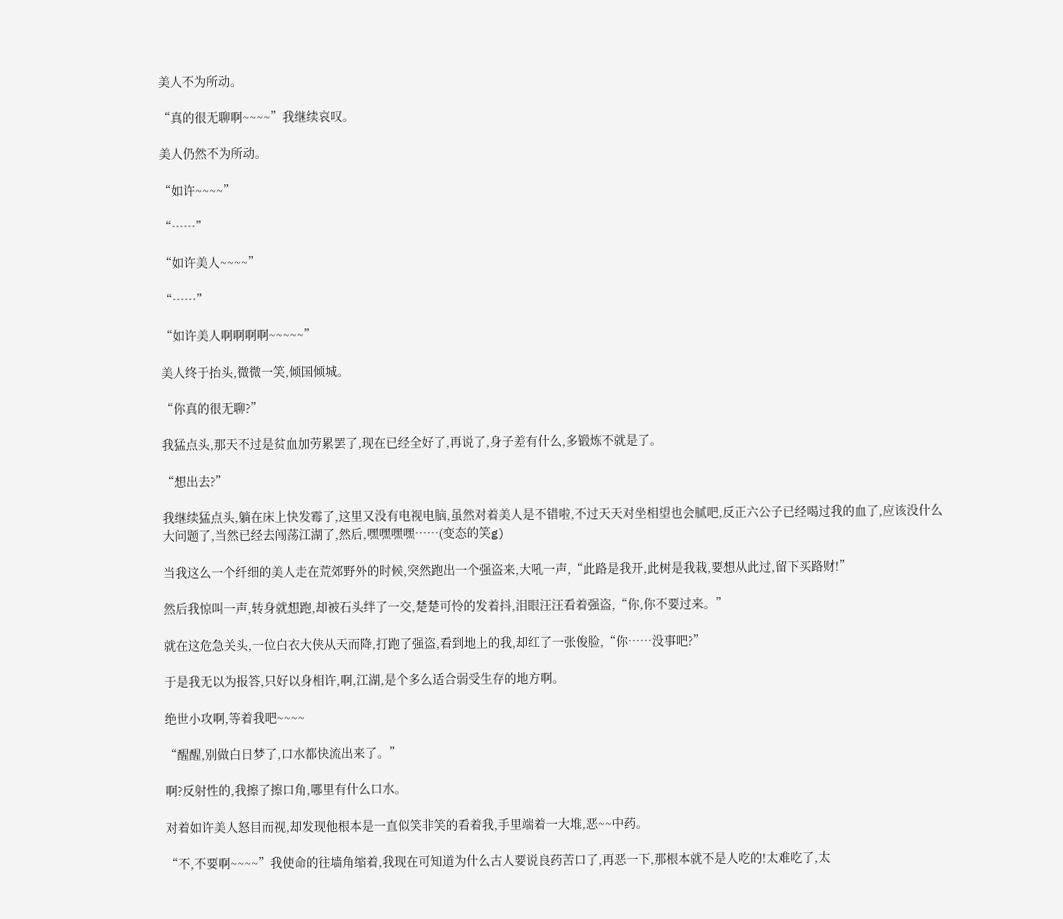美人不为所动。

“真的很无聊啊~~~~”我继续哀叹。

美人仍然不为所动。

“如许~~~~”

“……”

“如许美人~~~~”

“……”

“如许美人啊啊啊啊~~~~~”

美人终于抬头,微微一笑,倾国倾城。

“你真的很无聊?”

我猛点头,那天不过是贫血加劳累罢了,现在已经全好了,再说了,身子差有什么,多锻炼不就是了。

“想出去?”

我继续猛点头,躺在床上快发霉了,这里又没有电视电脑,虽然对着美人是不错啦,不过天天对坐相望也会腻吧,反正六公子已经喝过我的血了,应该没什么大问题了,当然已经去闯荡江湖了,然后,嘿嘿嘿嘿……(变态的笑g)

当我这么一个纤细的美人走在荒郊野外的时候,突然跑出一个强盗来,大吼一声,“此路是我开,此树是我栽,要想从此过,留下买路财!”

然后我惊叫一声,转身就想跑,却被石头绊了一交,楚楚可怜的发着抖,泪眼汪汪看着强盗,“你,你不要过来。”

就在这危急关头,一位白衣大侠从天而降,打跑了强盗,看到地上的我,却红了一张俊脸,“你……没事吧?”

于是我无以为报答,只好以身相许,啊,江湖,是个多么适合弱受生存的地方啊。

绝世小攻啊,等着我吧~~~~

“醒醒,别做白日梦了,口水都快流出来了。”

啊?反射性的,我擦了擦口角,哪里有什么口水。

对着如许美人怒目而视,却发现他根本是一直似笑非笑的看着我,手里端着一大堆,恶~~中药。

“不,不要啊~~~~”我使命的往墙角缩着,我现在可知道为什么古人要说良药苦口了,再恶一下,那根本就不是人吃的!太难吃了,太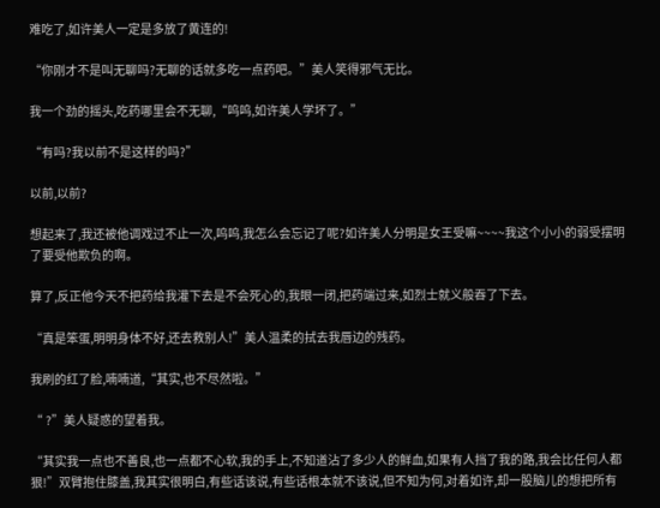难吃了,如许美人一定是多放了黄连的!

“你刚才不是叫无聊吗?无聊的话就多吃一点药吧。”美人笑得邪气无比。

我一个劲的摇头,吃药哪里会不无聊,“呜呜,如许美人学坏了。”

“有吗?我以前不是这样的吗?”

以前,以前?

想起来了,我还被他调戏过不止一次,呜呜,我怎么会忘记了呢?如许美人分明是女王受嘛~~~~我这个小小的弱受摆明了要受他欺负的啊。

算了,反正他今天不把药给我灌下去是不会死心的,我眼一闭,把药端过来,如烈士就义般吞了下去。

“真是笨蛋,明明身体不好,还去救别人!”美人温柔的拭去我唇边的残药。

我刷的红了脸,喃喃道,“其实,也不尽然啦。”

“ ?”美人疑惑的望着我。

“其实我一点也不善良,也一点都不心软,我的手上,不知道沾了多少人的鲜血,如果有人挡了我的路,我会比任何人都狠!”双臂抱住膝盖,我其实很明白,有些话该说,有些话根本就不该说,但不知为何,对着如许,却一股脑儿的想把所有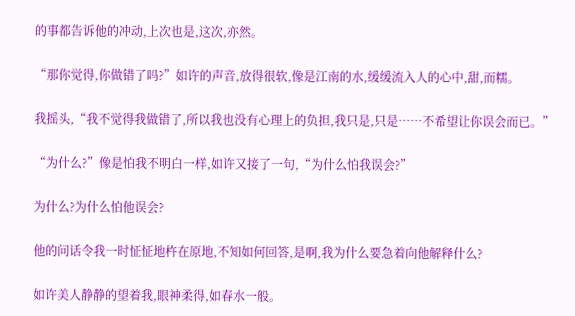的事都告诉他的冲动,上次也是,这次,亦然。

“那你觉得,你做错了吗?”如许的声音,放得很软,像是江南的水,缓缓流入人的心中,甜,而糯。

我摇头,“我不觉得我做错了,所以我也没有心理上的负担,我只是,只是……不希望让你误会而已。”

“为什么?”像是怕我不明白一样,如许又接了一句,“为什么怕我误会?”

为什么?为什么怕他误会?

他的问话令我一时怔怔地杵在原地,不知如何回答,是啊,我为什么要急着向他解释什么?

如许美人静静的望着我,眼神柔得,如春水一般。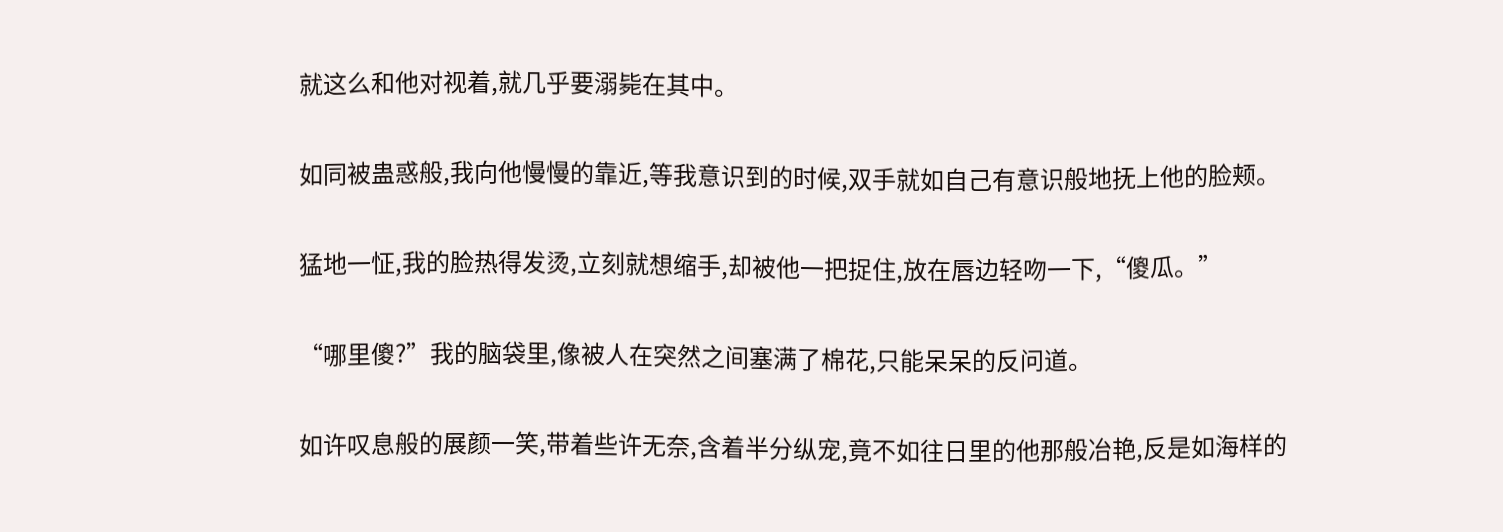就这么和他对视着,就几乎要溺毙在其中。

如同被蛊惑般,我向他慢慢的靠近,等我意识到的时候,双手就如自己有意识般地抚上他的脸颊。

猛地一怔,我的脸热得发烫,立刻就想缩手,却被他一把捉住,放在唇边轻吻一下,“傻瓜。”

“哪里傻?”我的脑袋里,像被人在突然之间塞满了棉花,只能呆呆的反问道。

如许叹息般的展颜一笑,带着些许无奈,含着半分纵宠,竟不如往日里的他那般冶艳,反是如海样的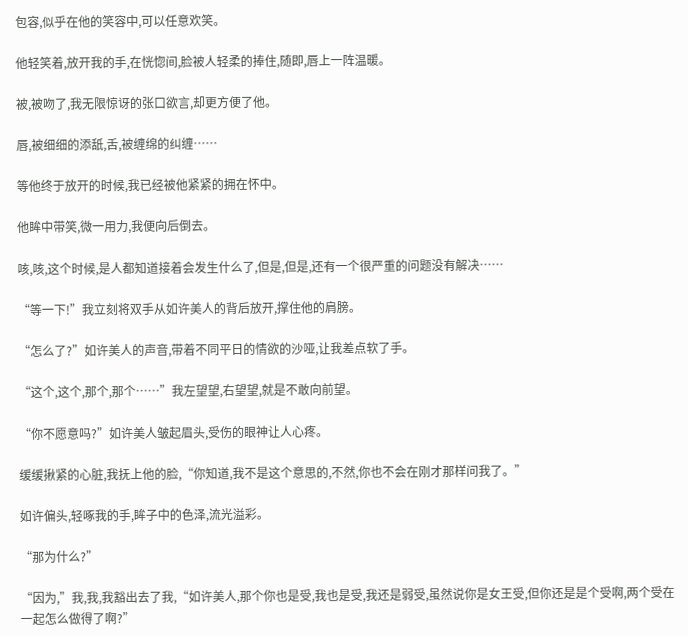包容,似乎在他的笑容中,可以任意欢笑。

他轻笑着,放开我的手,在恍惚间,脸被人轻柔的捧住,随即,唇上一阵温暖。

被,被吻了,我无限惊讶的张口欲言,却更方便了他。

唇,被细细的添舐,舌,被缠绵的纠缠……

等他终于放开的时候,我已经被他紧紧的拥在怀中。

他眸中带笑,微一用力,我便向后倒去。

咳,咳,这个时候,是人都知道接着会发生什么了,但是,但是,还有一个很严重的问题没有解决……

“等一下!”我立刻将双手从如许美人的背后放开,撑住他的肩膀。

“怎么了?”如许美人的声音,带着不同平日的情欲的沙哑,让我差点软了手。

“这个,这个,那个,那个……”我左望望,右望望,就是不敢向前望。

“你不愿意吗?”如许美人皱起眉头,受伤的眼神让人心疼。

缓缓揪紧的心脏,我抚上他的脸,“你知道,我不是这个意思的,不然,你也不会在刚才那样问我了。”

如许偏头,轻啄我的手,眸子中的色泽,流光溢彩。

“那为什么?”

“因为,”我,我,我豁出去了我,“如许美人,那个你也是受,我也是受,我还是弱受,虽然说你是女王受,但你还是是个受啊,两个受在一起怎么做得了啊?”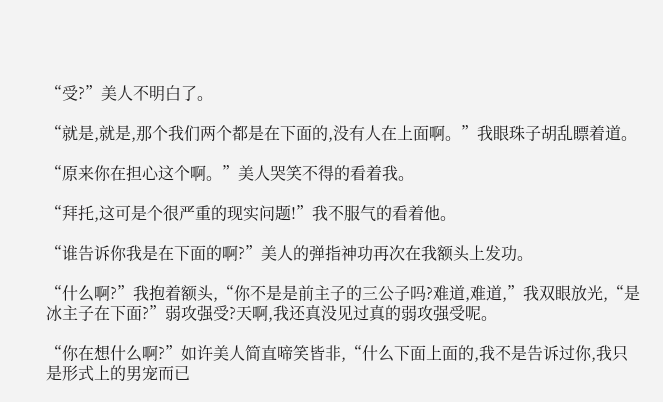“受?”美人不明白了。

“就是,就是,那个我们两个都是在下面的,没有人在上面啊。”我眼珠子胡乱瞟着道。

“原来你在担心这个啊。”美人哭笑不得的看着我。

“拜托,这可是个很严重的现实问题!”我不服气的看着他。

“谁告诉你我是在下面的啊?”美人的弹指神功再次在我额头上发功。

“什么啊?”我抱着额头,“你不是是前主子的三公子吗?难道,难道,”我双眼放光,“是冰主子在下面?”弱攻强受?天啊,我还真没见过真的弱攻强受呢。

“你在想什么啊?”如许美人简直啼笑皆非,“什么下面上面的,我不是告诉过你,我只是形式上的男宠而已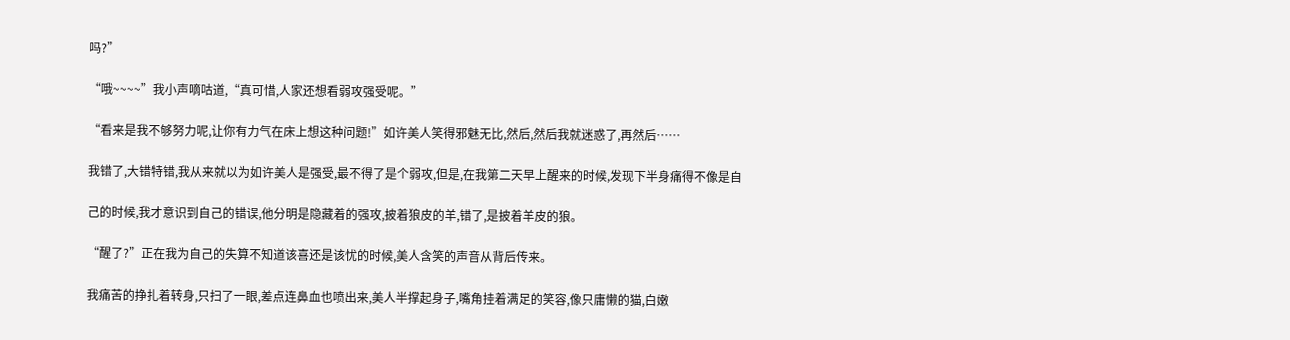吗?”

“哦~~~~”我小声嘀咕道,“真可惜,人家还想看弱攻强受呢。”

“看来是我不够努力呢,让你有力气在床上想这种问题!”如许美人笑得邪魅无比,然后,然后我就迷惑了,再然后……

我错了,大错特错,我从来就以为如许美人是强受,最不得了是个弱攻,但是,在我第二天早上醒来的时候,发现下半身痛得不像是自

己的时候,我才意识到自己的错误,他分明是隐藏着的强攻,披着狼皮的羊,错了,是披着羊皮的狼。

“醒了?”正在我为自己的失算不知道该喜还是该忧的时候,美人含笑的声音从背后传来。

我痛苦的挣扎着转身,只扫了一眼,差点连鼻血也喷出来,美人半撑起身子,嘴角挂着满足的笑容,像只庸懒的猫,白嫩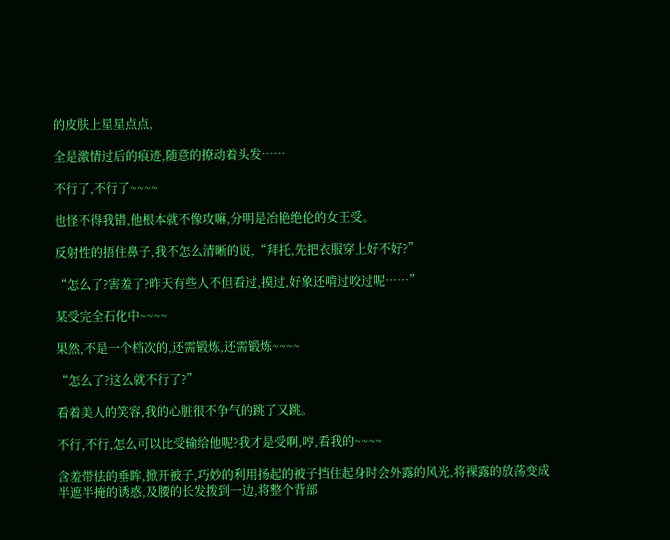的皮肤上星星点点,

全是激情过后的痕迹,随意的撩动着头发……

不行了,不行了~~~~

也怪不得我错,他根本就不像攻嘛,分明是冶艳绝伦的女王受。

反射性的捂住鼻子,我不怎么清晰的说,“拜托,先把衣服穿上好不好?”

“怎么了?害羞了?昨天有些人不但看过,摸过,好象还啃过咬过呢……”

某受完全石化中~~~~

果然,不是一个档次的,还需锻炼,还需锻炼~~~~

“怎么了?这么就不行了?”

看着美人的笑容,我的心脏很不争气的跳了又跳。

不行,不行,怎么可以比受输给他呢?我才是受啊,哼,看我的~~~~

含羞带怯的垂眸,掀开被子,巧妙的利用扬起的被子挡住起身时会外露的风光,将裸露的放荡变成半遮半掩的诱惑,及腰的长发拨到一边,将整个背部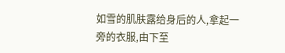如雪的肌肤露给身后的人,拿起一旁的衣服,由下至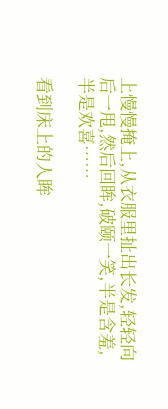上慢慢掩上,从衣服里扯出长发,轻轻向后一甩,然后回眸,破颐一笑,半是含羞,半是欢喜……

看到床上的人眸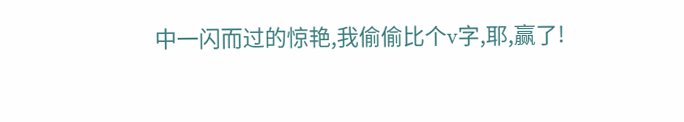中一闪而过的惊艳,我偷偷比个v字,耶,赢了!